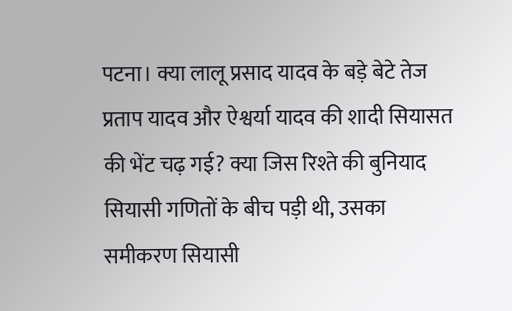पटना। क्या लालू प्रसाद यादव के बड़े बेटे तेज प्रताप यादव और ऐश्वर्या यादव की शादी सियासत की भेंट चढ़ गई? क्या जिस रिश्ते की बुनियाद सियासी गणितों के बीच पड़ी थी, उसका समीकरण सियासी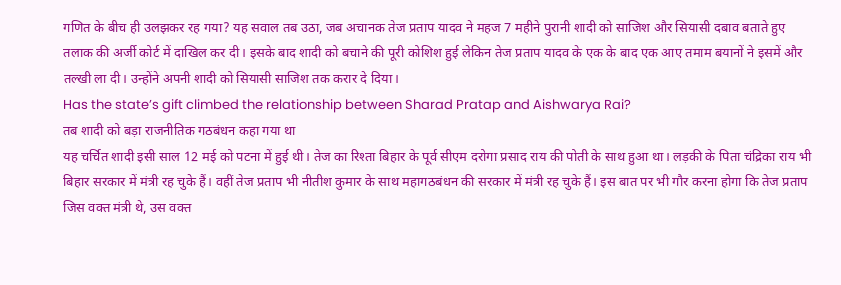गणित के बीच ही उलझकर रह गया? यह सवाल तब उठा, जब अचानक तेज प्रताप यादव ने महज 7 महीने पुरानी शादी को साजिश और सियासी दबाव बताते हुए तलाक की अर्जी कोर्ट में दाखिल कर दी। इसके बाद शादी को बचाने की पूरी कोशिश हुई लेकिन तेज प्रताप यादव के एक के बाद एक आए तमाम बयानों ने इसमें और तल्खी ला दी। उन्होंने अपनी शादी को सियासी साजिश तक करार दे दिया।
Has the state’s gift climbed the relationship between Sharad Pratap and Aishwarya Rai?
तब शादी को बड़ा राजनीतिक गठबंधन कहा गया था
यह चर्चित शादी इसी साल 12 मई को पटना में हुई थी। तेज का रिश्ता बिहार के पूर्व सीएम दरोगा प्रसाद राय की पोती के साथ हुआ था। लड़की के पिता चंद्रिका राय भी बिहार सरकार में मंत्री रह चुके हैं। वहीं तेज प्रताप भी नीतीश कुमार के साथ महागठबंधन की सरकार में मंत्री रह चुके हैं। इस बात पर भी गौर करना होगा कि तेज प्रताप जिस वक्त मंत्री थे, उस वक्त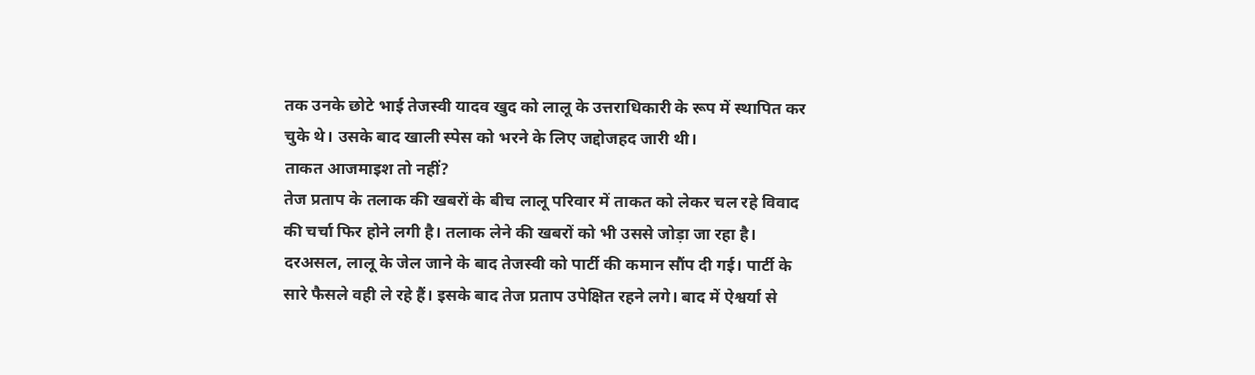तक उनके छोटे भाई तेजस्वी यादव खुद को लालू के उत्तराधिकारी के रूप में स्थापित कर चुके थे। उसके बाद खाली स्पेस को भरने के लिए जद्दोजहद जारी थी।
ताकत आजमाइश तो नहीं?
तेज प्रताप के तलाक की खबरों के बीच लालू परिवार में ताकत को लेकर चल रहे विवाद की चर्चा फिर होने लगी है। तलाक लेने की खबरों को भी उससे जोड़ा जा रहा है। दरअसल, लालू के जेल जाने के बाद तेजस्वी को पार्टी की कमान सौंप दी गई। पार्टी के सारे फैसले वही ले रहे हैं। इसके बाद तेज प्रताप उपेक्षित रहने लगे। बाद में ऐश्वर्या से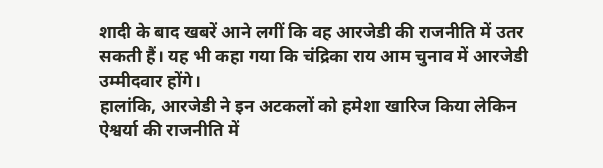शादी के बाद खबरें आने लगीं कि वह आरजेडी की राजनीति में उतर सकती हैं। यह भी कहा गया कि चंद्रिका राय आम चुनाव में आरजेडी उम्मीदवार होंगे।
हालांकि, आरजेडी ने इन अटकलों को हमेशा खारिज किया लेकिन ऐश्वर्या की राजनीति में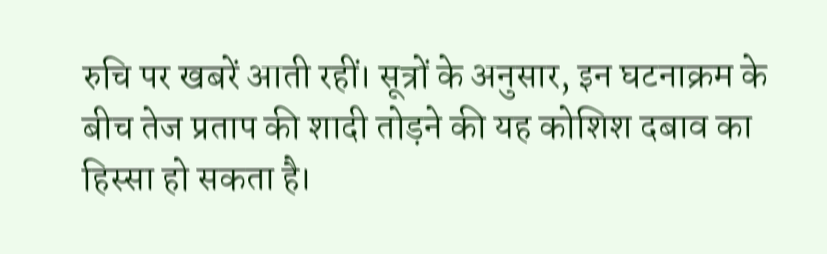रुचि पर खबरें आती रहीं। सूत्रों के अनुसार, इन घटनाक्रम के बीच तेज प्रताप की शादी तोड़ने की यह कोशिश दबाव का हिस्सा हो सकता है।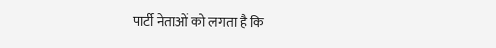पार्टी नेताओं को लगता है कि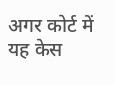अगर कोर्ट में यह केस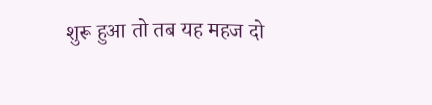शुरू हुआ तो तब यह महज दो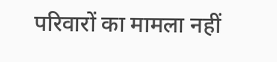परिवारों का मामला नहीं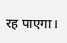रह पाएगा।